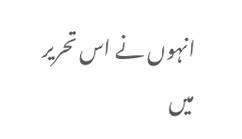انہوں نے اس تحریر میں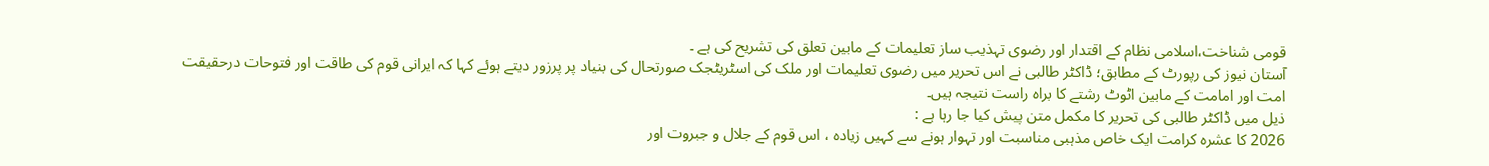قومی شناخت،اسلامی نظام کے اقتدار اور رضوی تہذیب ساز تعلیمات کے مابین تعلق کی تشریح کی ہے ۔
آستان نیوز کی رپورٹ کے مطابق؛ ڈاکٹر طالبی نے اس تحریر میں رضوی تعلیمات اور ملک کی اسٹریٹجک صورتحال کی بنیاد پر پرزور دیتے ہوئے کہا کہ ایرانی قوم کی طاقت اور فتوحات درحقیقت امت اور امامت کے مابین اٹوٹ رشتے کا براہ راست نتیجہ ہیں۔
ذیل میں ڈاکٹر طالبی کی تحریر کا مکمل متن پیش کیا جا رہا ہے :
2026 کا عشرہ کرامت ایک خاص مذہبی مناسبت اور تہوار ہونے سے کہیں زیادہ ، اس قوم کے جلال و جبروت اور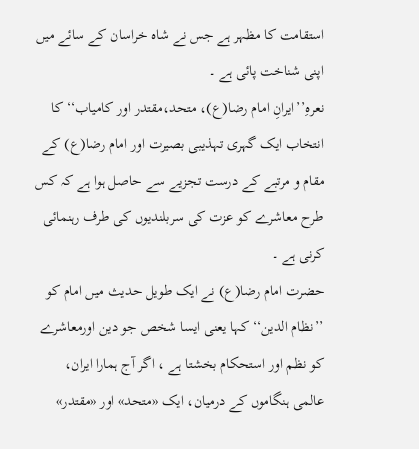استقامت کا مظہر ہے جس نے شاہ خراسان کے سائے میں اپنی شناخت پائی ہے ۔
نعرہِ’’ایرانِ امام رضا(ع)، متحد،مقتدر اور کامیاب‘‘ کا انتخاب ایک گہری تہذیبی بصیرت اور امام رضا(ع) کے مقام و مرتبے کے درست تجزیے سے حاصل ہوا ہے کہ کس طرح معاشرے کو عزت کی سربلندیوں کی طرف رہنمائی کرنی ہے ۔
حضرت امام رضا(ع) نے ایک طویل حدیث میں امام کو ’’نظام الدین‘‘ کہا یعنی ایسا شخص جو دین اورمعاشرے کو نظم اور استحکام بخشتا ہے ، اگر آج ہمارا ایران، عالمی ہنگاموں کے درمیان، ایک «متحد» اور «مقتدر»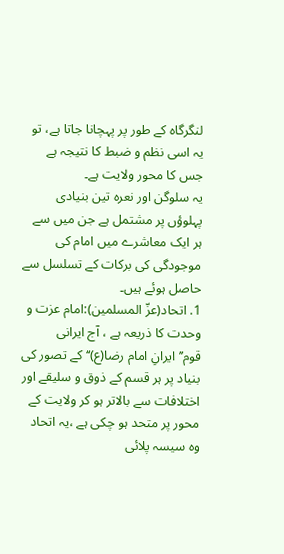لنگرگاہ کے طور پر پہچانا جاتا ہے، تو یہ اسی نظم و ضبط کا نتیجہ ہے جس کا محور ولایت ہے۔
یہ سلوگن اور نعرہ تین بنیادی پہلوؤں پر مشتمل ہے جن میں سے ہر ایک معاشرے میں امام کی موجودگی کی برکات کے تسلسل سے حاصل ہوئے ہیں۔
1. اتحاد(عزّ المسلمین):امام عزت و وحدت کا ذریعہ ہے ، آج ایرانی قوم’’ایرانِ امام رضا(ع)‘‘ کے تصور کی بنیاد پر ہر قسم کے ذوق و سلیقے اور اختلافات سے بالاتر ہو کر ولایت کے محور پر متحد ہو چکی ہے ،یہ اتحاد وہ سیسہ پلائی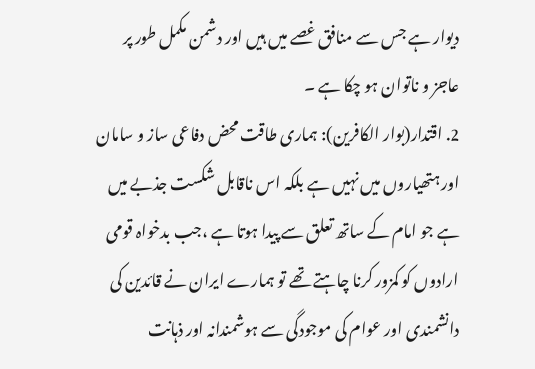دیوار ہے جس سے منافق غصے میں ہیں اور دشمن مکمل طور پر عاجز و ناتوان ہو چکا ہے ۔
2. اقتدار(بوار الکافرین): ہماری طاقت محض دفاعی ساز و سامان اور ہتھیاروں میں نہیں ہے بلکہ اس ناقابل شکست جذبے میں ہے جو امام کے ساتھ تعلق سے پیدا ہوتا ہے ،جب بدخواہ قومی ارادوں کو کمزور کرنا چاہتے تھے تو ہمارے ایران نے قائدین کی دانشمندی اور عوام کی موجودگی سے ہوشمندانہ اور ذہانت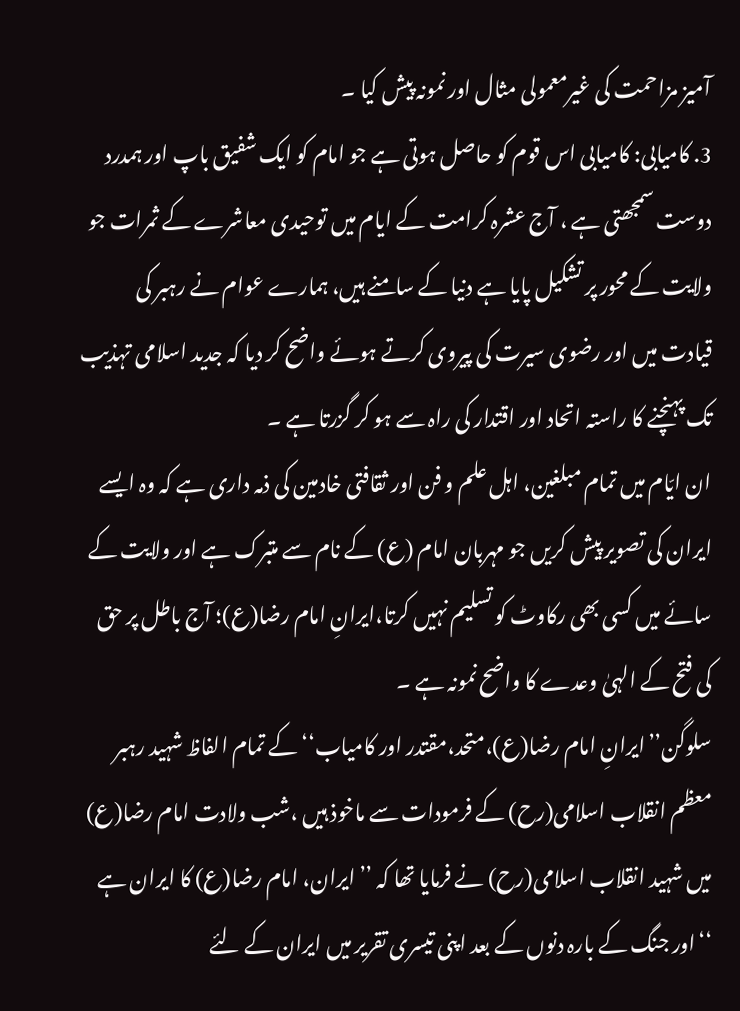آمیز مزاحمت کی غیرمعمولی مثال اور نمونہ پیش کیا ۔
3. کامیابی: کامیابی اس قوم کو حاصل ہوتی ہے جو امام کو ایک شفیق باپ اور ہمدرد دوست سمجھتی ہے ، آج عشرہ کرامت کے ایام میں توحیدی معاشرے کے ثمرات جو ولایت کے محور پر تشکیل پایا ہے دنیا کے سامنے ہیں، ہمارے عوام نے رہبر کی قیادت میں اور رضوی سیرت کی پیروی کرتے ہوئے واضح کر دیا کہ جدید اسلامی تہذیب تک پہنچنے کا راستہ اتحاد اور اقتدار کی راہ سے ہو کر گزرتا ہے ۔
ان ایّام میں تمام مبلغین، اہل علم و فن اور ثقافتی خادمین کی ذمہ داری ہے کہ وہ ایسے ایران کی تصویر پیش کریں جو مہربان امام (ع) کے نام سے متبرک ہے اور ولایت کے سائے میں کسی بھی رکاوٹ کو تسلیم نہیں کرتا،ایرانِ امام رضا(ع)؛ آج باطل پر حق کی فتح کے الہیٰ وعدے کا واضح نمونہ ہے ۔
سلوگن’’ایرانِ امام رضا(ع)،متحد،مقتدر اور کامیاب‘‘ کے تمام الفاظ شہید رہبر معظم انقلاب اسلامی(رح) کے فرمودات سے ماخوذ ہیں ،شب ولادت امام رضا(ع) میں شہید انقلاب اسلامی(رح) نے فرمایا تھا کہ ’’ایران، امام رضا(ع) کا ایران ہے ‘‘اور جنگ کے بارہ دنوں کے بعد اپنی تیسری تقریر میں ایران کے لئے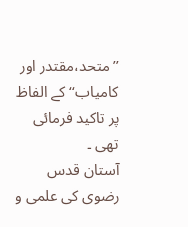’’متحد،مقتدر اور کامیاب‘‘ کے الفاظ پر تاکید فرمائی تھی ۔
آستان قدس رضوی کی علمی و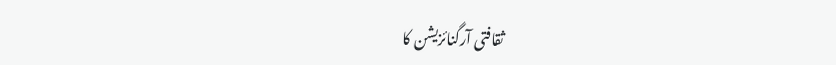ثقافتی آرگنائزیشن کا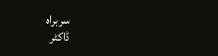سربراہ
ڈاکٹر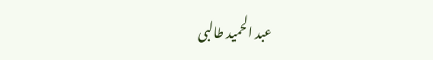عبد الحمید طالبی